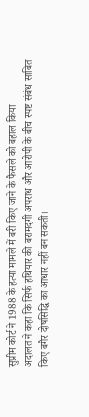सुप्रीम कोर्ट ने 1988 के हत्या मामले में बरी किए जाने के फैसले को बहाल किया
अदालत ने कहा कि सिर्फ हथियार की बरामदगी अपराध और आरोपी के बीच स्पष्ट संबंध साबित किए बगैर दोषसिद्धि का आधार नहीं बन सकती।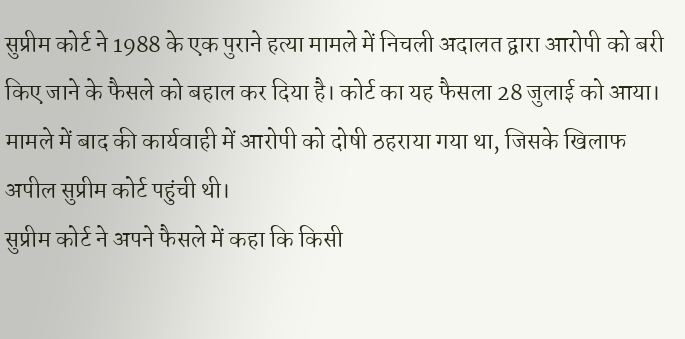सुप्रीम कोर्ट ने 1988 के एक पुराने हत्या मामले में निचली अदालत द्वारा आरोपी को बरी किए जाने के फैसले को बहाल कर दिया है। कोर्ट का यह फैसला 28 जुलाई को आया।
मामले में बाद की कार्यवाही में आरोपी को दोषी ठहराया गया था, जिसके खिलाफ अपील सुप्रीम कोर्ट पहुंची थी।
सुप्रीम कोर्ट ने अपने फैसले में कहा कि किसी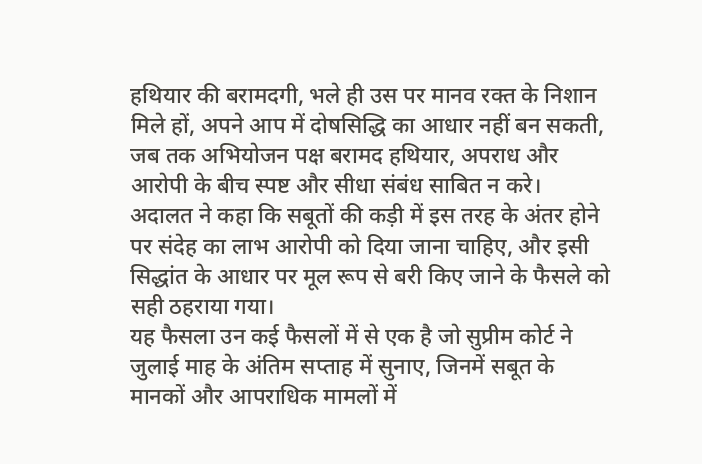हथियार की बरामदगी, भले ही उस पर मानव रक्त के निशान मिले हों, अपने आप में दोषसिद्धि का आधार नहीं बन सकती, जब तक अभियोजन पक्ष बरामद हथियार, अपराध और आरोपी के बीच स्पष्ट और सीधा संबंध साबित न करे।
अदालत ने कहा कि सबूतों की कड़ी में इस तरह के अंतर होने पर संदेह का लाभ आरोपी को दिया जाना चाहिए, और इसी सिद्धांत के आधार पर मूल रूप से बरी किए जाने के फैसले को सही ठहराया गया।
यह फैसला उन कई फैसलों में से एक है जो सुप्रीम कोर्ट ने जुलाई माह के अंतिम सप्ताह में सुनाए, जिनमें सबूत के मानकों और आपराधिक मामलों में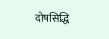दोषसिद्धि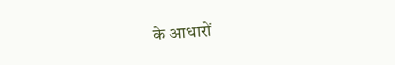के आधारों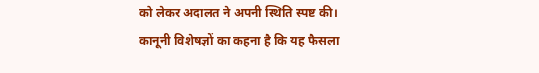को लेकर अदालत ने अपनी स्थिति स्पष्ट की।
कानूनी विशेषज्ञों का कहना है कि यह फैसला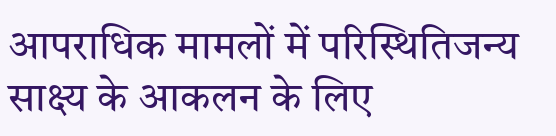आपराधिक मामलों में परिस्थितिजन्य साक्ष्य के आकलन के लिए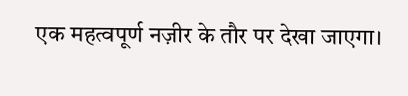एक महत्वपूर्ण नज़ीर के तौर पर देखा जाएगा।